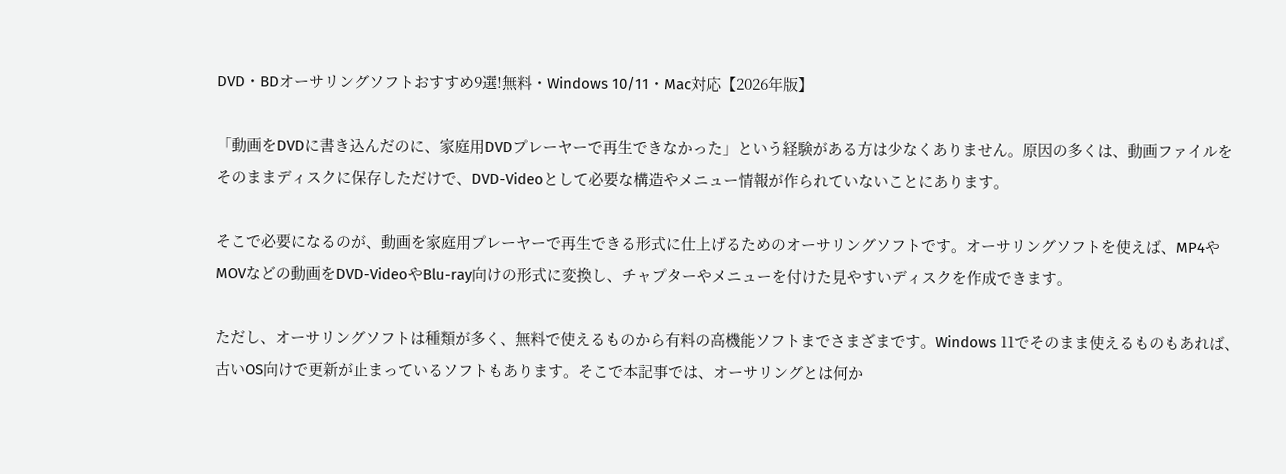DVD・BDオーサリングソフトおすすめ9選!無料・Windows 10/11・Mac対応【2026年版】

「動画をDVDに書き込んだのに、家庭用DVDプレーヤーで再生できなかった」という経験がある方は少なくありません。原因の多くは、動画ファイルをそのままディスクに保存しただけで、DVD-Videoとして必要な構造やメニュー情報が作られていないことにあります。

そこで必要になるのが、動画を家庭用プレーヤーで再生できる形式に仕上げるためのオーサリングソフトです。オーサリングソフトを使えば、MP4やMOVなどの動画をDVD-VideoやBlu-ray向けの形式に変換し、チャプターやメニューを付けた見やすいディスクを作成できます。

ただし、オーサリングソフトは種類が多く、無料で使えるものから有料の高機能ソフトまでさまざまです。Windows 11でそのまま使えるものもあれば、古いOS向けで更新が止まっているソフトもあります。そこで本記事では、オーサリングとは何か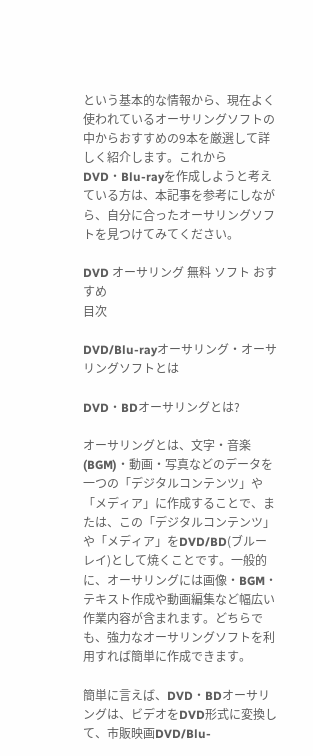という基本的な情報から、現在よく使われているオーサリングソフトの中からおすすめの9本を厳選して詳しく紹介します。これからDVD・Blu-rayを作成しようと考えている方は、本記事を参考にしながら、自分に合ったオーサリングソフトを見つけてみてください。

DVD オーサリング 無料 ソフト おすすめ
目次

DVD/Blu-rayオーサリング・オーサリングソフトとは

DVD・BDオーサリングとは?

オーサリングとは、文字・音楽(BGM)・動画・写真などのデータを一つの「デジタルコンテンツ」や「メディア」に作成することで、または、この「デジタルコンテンツ」や「メディア」をDVD/BD(ブルーレイ)として焼くことです。一般的に、オーサリングには画像・BGM・テキスト作成や動画編集など幅広い作業内容が含まれます。どちらでも、強力なオーサリングソフトを利用すれば簡単に作成できます。

簡単に言えば、DVD・BDオーサリングは、ビデオをDVD形式に変換して、市販映画DVD/Blu-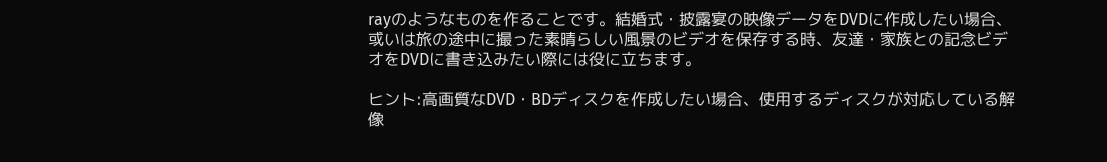rayのようなものを作ることです。結婚式・披露宴の映像データをDVDに作成したい場合、或いは旅の途中に撮った素晴らしい風景のビデオを保存する時、友達・家族との記念ビデオをDVDに書き込みたい際には役に立ちます。

ヒント:高画質なDVD・BDディスクを作成したい場合、使用するディスクが対応している解像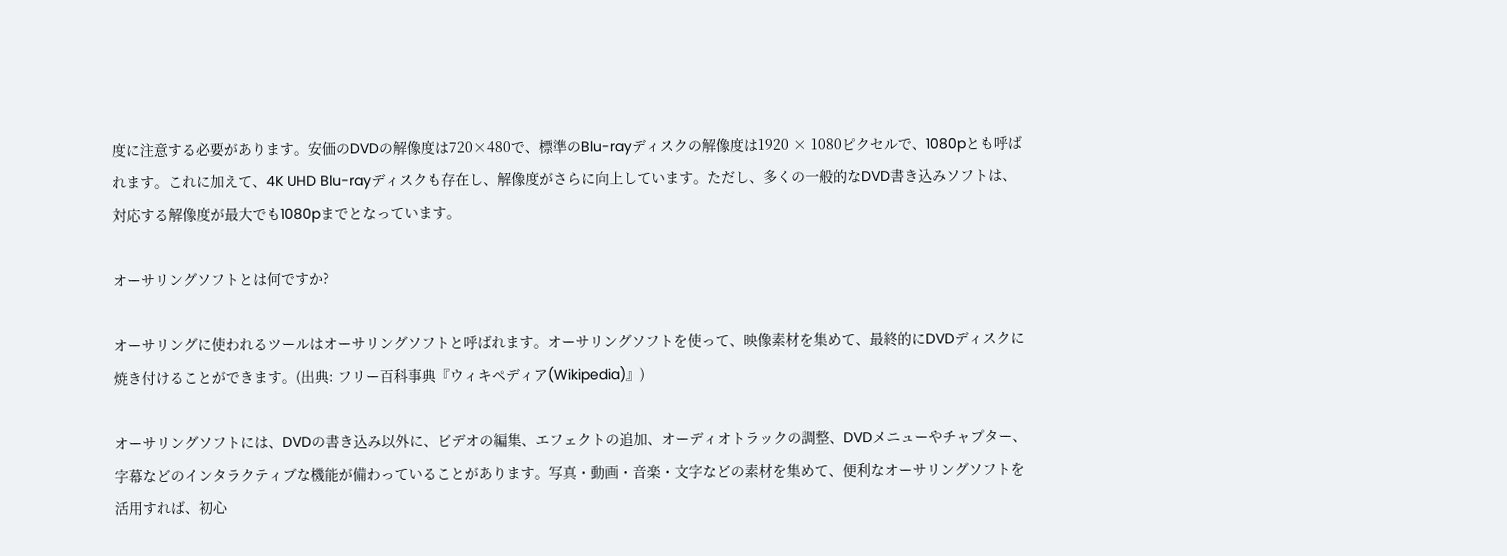度に注意する必要があります。安価のDVDの解像度は720×480で、標準のBlu-rayディスクの解像度は1920 × 1080ピクセルで、1080pとも呼ばれます。これに加えて、4K UHD Blu-rayディスクも存在し、解像度がさらに向上しています。ただし、多くの一般的なDVD書き込みソフトは、対応する解像度が最大でも1080pまでとなっています。

オーサリングソフトとは何ですか?

オーサリングに使われるツールはオーサリングソフトと呼ばれます。オーサリングソフトを使って、映像素材を集めて、最終的にDVDディスクに焼き付けることができます。(出典: フリー百科事典『ウィキペディア(Wikipedia)』)

オーサリングソフトには、DVDの書き込み以外に、ビデオの編集、エフェクトの追加、オーディオトラックの調整、DVDメニューやチャプター、字幕などのインタラクティブな機能が備わっていることがあります。写真・動画・音楽・文字などの素材を集めて、便利なオーサリングソフトを活用すれば、初心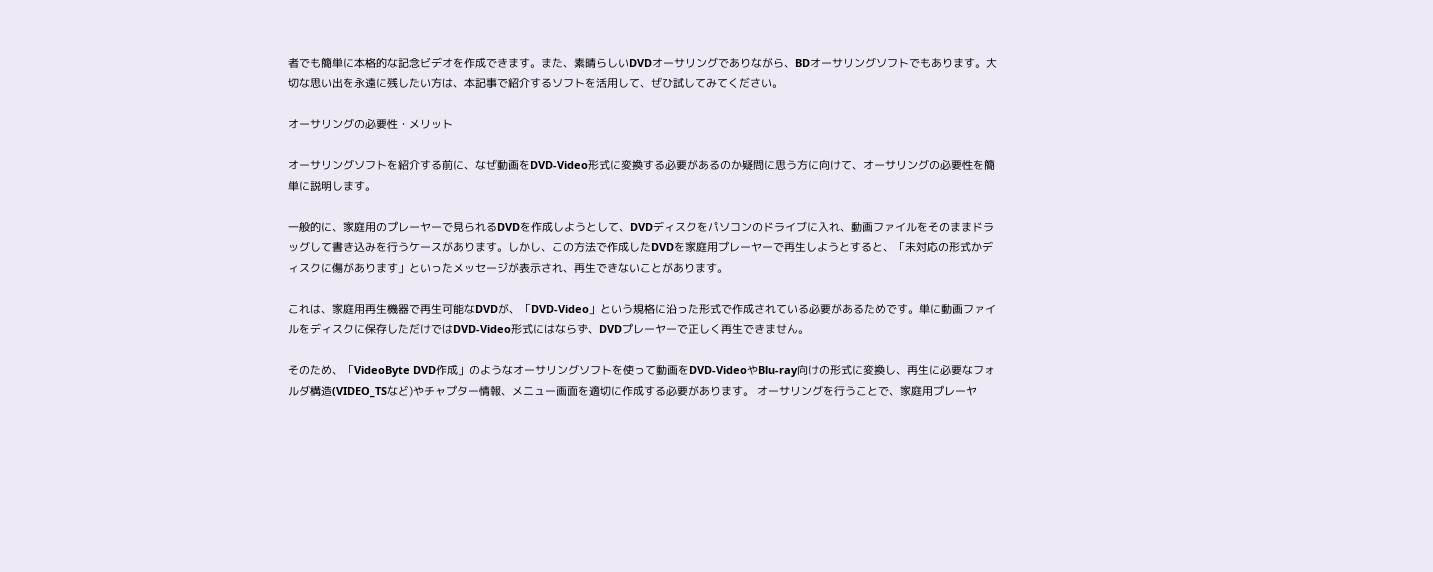者でも簡単に本格的な記念ビデオを作成できます。また、素晴らしいDVDオーサリングでありながら、BDオーサリングソフトでもあります。大切な思い出を永遠に残したい方は、本記事で紹介するソフトを活用して、ぜひ試してみてください。

オーサリングの必要性・メリット

オーサリングソフトを紹介する前に、なぜ動画をDVD-Video形式に変換する必要があるのか疑問に思う方に向けて、オーサリングの必要性を簡単に説明します。

一般的に、家庭用のプレーヤーで見られるDVDを作成しようとして、DVDディスクをパソコンのドライブに入れ、動画ファイルをそのままドラッグして書き込みを行うケースがあります。しかし、この方法で作成したDVDを家庭用プレーヤーで再生しようとすると、「未対応の形式かディスクに傷があります」といったメッセージが表示され、再生できないことがあります。

これは、家庭用再生機器で再生可能なDVDが、「DVD-Video」という規格に沿った形式で作成されている必要があるためです。単に動画ファイルをディスクに保存しただけではDVD-Video形式にはならず、DVDプレーヤーで正しく再生できません。

そのため、「VideoByte DVD作成」のようなオーサリングソフトを使って動画をDVD-VideoやBlu-ray向けの形式に変換し、再生に必要なフォルダ構造(VIDEO_TSなど)やチャプター情報、メニュー画面を適切に作成する必要があります。 オーサリングを行うことで、家庭用プレーヤ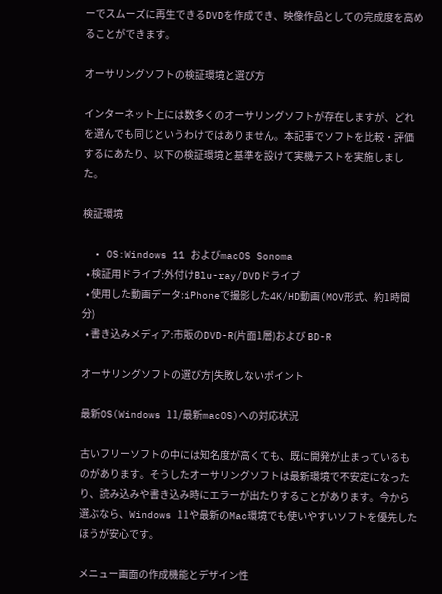ーでスムーズに再生できるDVDを作成でき、映像作品としての完成度を高めることができます。

オーサリングソフトの検証環境と選び方

インターネット上には数多くのオーサリングソフトが存在しますが、どれを選んでも同じというわけではありません。本記事でソフトを比較・評価するにあたり、以下の検証環境と基準を設けて実機テストを実施しました。

検証環境

  • OS:Windows 11 およびmacOS Sonoma
  • 検証用ドライブ:外付けBlu-ray/DVDドライブ
  • 使用した動画データ:iPhoneで撮影した4K/HD動画(MOV形式、約1時間分)
  • 書き込みメディア:市販のDVD-R(片面1層)および BD-R

オーサリングソフトの選び方|失敗しないポイント

最新OS(Windows 11/最新macOS)への対応状況

古いフリーソフトの中には知名度が高くても、既に開発が止まっているものがあります。そうしたオーサリングソフトは最新環境で不安定になったり、読み込みや書き込み時にエラーが出たりすることがあります。今から選ぶなら、Windows 11や最新のMac環境でも使いやすいソフトを優先したほうが安心です。

メニュー画面の作成機能とデザイン性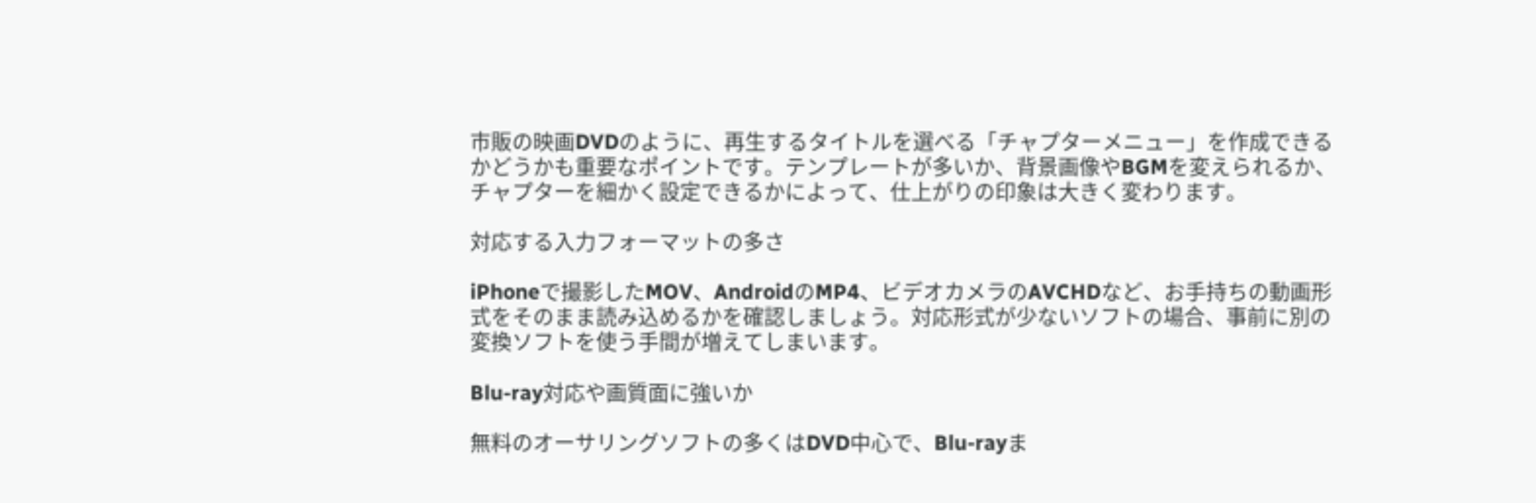市販の映画DVDのように、再生するタイトルを選べる「チャプターメニュー」を作成できるかどうかも重要なポイントです。テンプレートが多いか、背景画像やBGMを変えられるか、チャプターを細かく設定できるかによって、仕上がりの印象は大きく変わります。

対応する入力フォーマットの多さ

iPhoneで撮影したMOV、AndroidのMP4、ビデオカメラのAVCHDなど、お手持ちの動画形式をそのまま読み込めるかを確認しましょう。対応形式が少ないソフトの場合、事前に別の変換ソフトを使う手間が増えてしまいます。

Blu-ray対応や画質面に強いか

無料のオーサリングソフトの多くはDVD中心で、Blu-rayま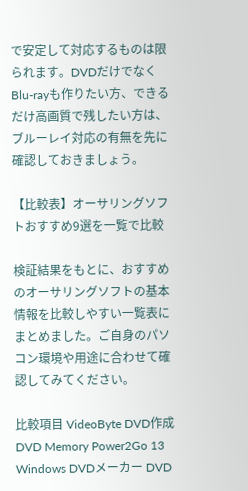で安定して対応するものは限られます。DVDだけでなくBlu-rayも作りたい方、できるだけ高画質で残したい方は、ブルーレイ対応の有無を先に確認しておきましょう。

【比較表】オーサリングソフトおすすめ9選を一覧で比較

検証結果をもとに、おすすめのオーサリングソフトの基本情報を比較しやすい一覧表にまとめました。ご自身のパソコン環境や用途に合わせて確認してみてください。

比較項目 VideoByte DVD作成 DVD Memory Power2Go 13 Windows DVDメーカー DVD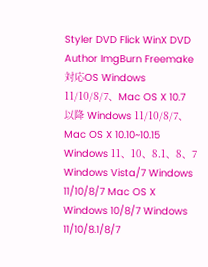Styler DVD Flick WinX DVD Author ImgBurn Freemake
対応OS Windows 11/10/8/7、Mac OS X 10.7 以降 Windows 11/10/8/7、Mac OS X 10.10~10.15 Windows 11、10、8.1、8、7 Windows Vista/7 Windows 11/10/8/7 Mac OS X Windows 10/8/7 Windows 11/10/8.1/8/7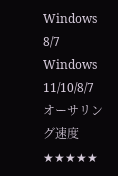Windows 8/7 Windows 11/10/8/7
オーサリング速度 ★★★★★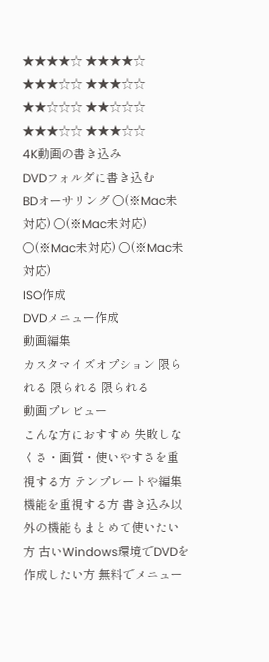★★★★☆ ★★★★☆ ★★★☆☆ ★★★☆☆ ★★☆☆☆ ★★☆☆☆ ★★★☆☆ ★★★☆☆
4K動画の書き込み
DVDフォルダに書き込む
BDオーサリング 〇(※Mac未対応) 〇(※Mac未対応) 〇(※Mac未対応) 〇(※Mac未対応)
ISO作成
DVDメニュー作成
動画編集
カスタマイズオプション 限られる 限られる 限られる
動画プレビュー
こんな方におすすめ 失敗しなくさ・画質・使いやすさを重視する方 テンプレートや編集機能を重視する方 書き込み以外の機能もまとめて使いたい方 古いWindows環境でDVDを作成したい方 無料でメニュー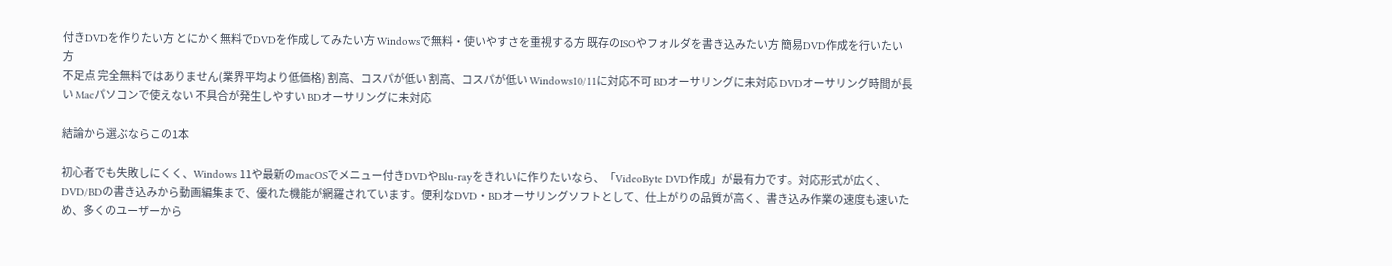付きDVDを作りたい方 とにかく無料でDVDを作成してみたい方 Windowsで無料・使いやすさを重視する方 既存のISOやフォルダを書き込みたい方 簡易DVD作成を行いたい方
不足点 完全無料ではありません(業界平均より低価格) 割高、コスパが低い 割高、コスパが低い Windows10/11に対応不可 BDオーサリングに未対応 DVDオーサリング時間が長い Macパソコンで使えない 不具合が発生しやすい BDオーサリングに未対応

結論から選ぶならこの1本

初心者でも失敗しにくく、Windows 11や最新のmacOSでメニュー付きDVDやBlu-rayをきれいに作りたいなら、「VideoByte DVD作成」が最有力です。対応形式が広く、DVD/BDの書き込みから動画編集まで、優れた機能が網羅されています。便利なDVD・BDオーサリングソフトとして、仕上がりの品質が高く、書き込み作業の速度も速いため、多くのユーザーから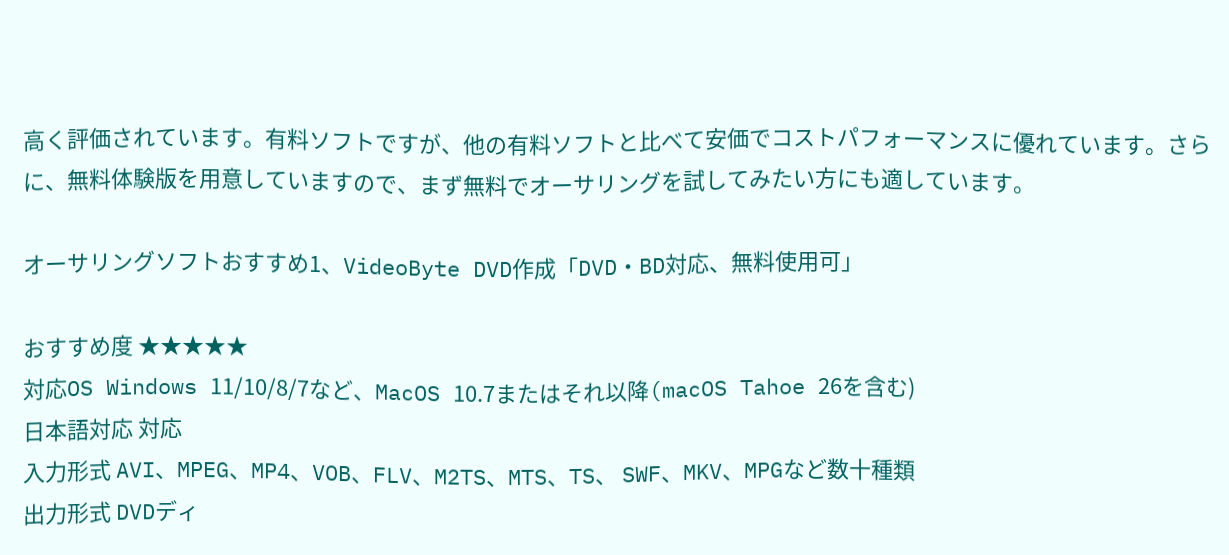高く評価されています。有料ソフトですが、他の有料ソフトと比べて安価でコストパフォーマンスに優れています。さらに、無料体験版を用意していますので、まず無料でオーサリングを試してみたい方にも適しています。

オーサリングソフトおすすめ1、VideoByte DVD作成「DVD・BD対応、無料使用可」

おすすめ度 ★★★★★
対応OS Windows 11/10/8/7など、MacOS 10.7またはそれ以降(macOS Tahoe 26を含む)
日本語対応 対応
入力形式 AVI、MPEG、MP4、VOB、FLV、M2TS、MTS、TS、 SWF、MKV、MPGなど数十種類
出力形式 DVDディ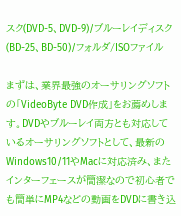スク(DVD-5、DVD-9)/ブルーレイディスク(BD-25、BD-50)/フォルダ/ISOファイル

まずは、業界最強のオーサリングソフトの「VideoByte DVD作成」をお薦めします。DVDやブルーレイ両方とも対応しているオーサリングソフトとして、最新のWindows10/11やMacに対応済み、またインターフェースが簡潔なので初心者でも簡単にMP4などの動画をDVDに書き込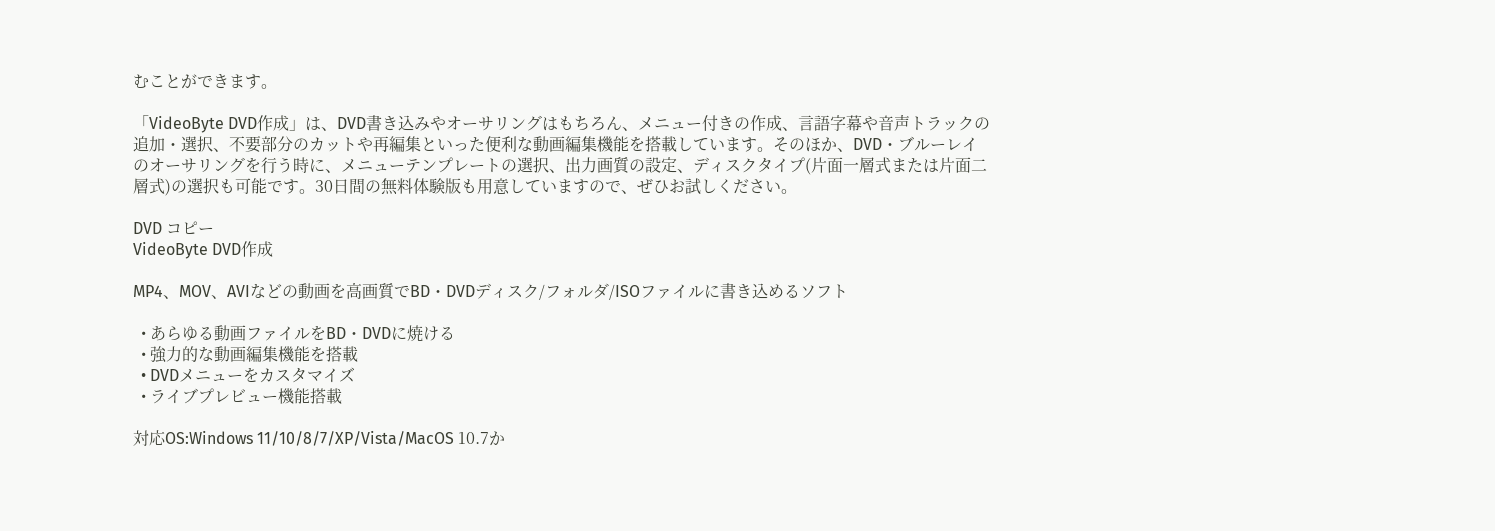むことができます。

「VideoByte DVD作成」は、DVD書き込みやオーサリングはもちろん、メニュー付きの作成、言語字幕や音声トラックの追加・選択、不要部分のカットや再編集といった便利な動画編集機能を搭載しています。そのほか、DVD・ブルーレイのオーサリングを行う時に、メニューテンプレートの選択、出力画質の設定、ディスクタイプ(片面一層式または片面二層式)の選択も可能です。30日間の無料体験版も用意していますので、ぜひお試しください。

DVD コピー
VideoByte DVD作成

MP4、MOV、AVIなどの動画を高画質でBD・DVDディスク/フォルダ/ISOファイルに書き込めるソフト

  • あらゆる動画ファイルをBD・DVDに焼ける
  • 強力的な動画編集機能を搭載
  • DVDメニューをカスタマイズ
  • ライブプレビュー機能搭載

対応OS:Windows 11/10/8/7/XP/Vista/MacOS 10.7か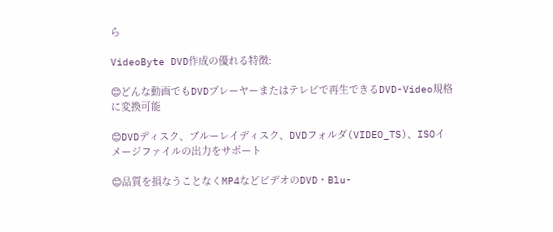ら

VideoByte DVD作成の優れる特徴:

😊どんな動画でもDVDプレーヤーまたはテレビで再生できるDVD-Video規格に変換可能

😊DVDディスク、ブルーレイディスク、DVDフォルダ(VIDEO_TS)、ISOイメージファイルの出力をサポート

😊品質を損なうことなくMP4などビデオのDVD・Blu-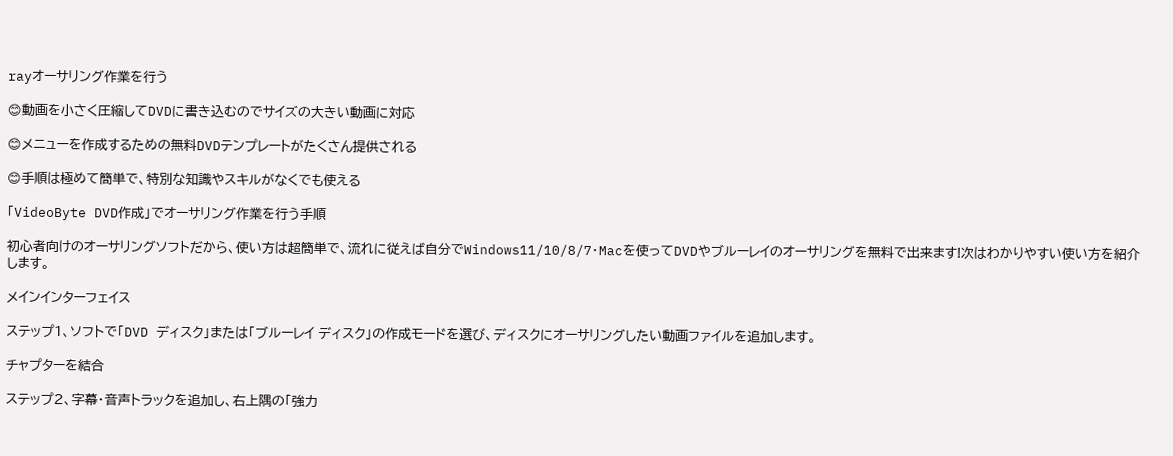rayオーサリング作業を行う

😊動画を小さく圧縮してDVDに書き込むのでサイズの大きい動画に対応

😊メニューを作成するための無料DVDテンプレートがたくさん提供される

😊手順は極めて簡単で、特別な知識やスキルがなくでも使える

「VideoByte DVD作成」でオーサリング作業を行う手順

初心者向けのオーサリングソフトだから、使い方は超簡単で、流れに従えば自分でWindows11/10/8/7・Macを使ってDVDやブルーレイのオーサリングを無料で出来ます!次はわかりやすい使い方を紹介します。

メインインターフェイス

ステップ1、ソフトで「DVD ディスク」または「ブルーレイ ディスク」の作成モードを選び、ディスクにオーサリングしたい動画ファイルを追加します。

チャプターを結合

ステップ2、字幕・音声トラックを追加し、右上隅の「強力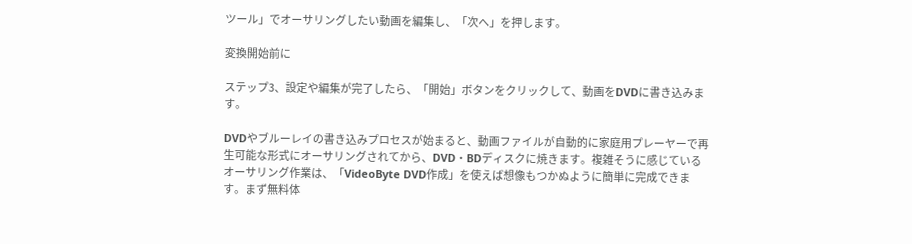ツール」でオーサリングしたい動画を編集し、「次へ」を押します。

変換開始前に

ステップ3、設定や編集が完了したら、「開始」ボタンをクリックして、動画をDVDに書き込みます。

DVDやブルーレイの書き込みプロセスが始まると、動画ファイルが自動的に家庭用プレーヤーで再生可能な形式にオーサリングされてから、DVD・BDディスクに焼きます。複雑そうに感じているオーサリング作業は、「VideoByte DVD作成」を使えば想像もつかぬように簡単に完成できます。まず無料体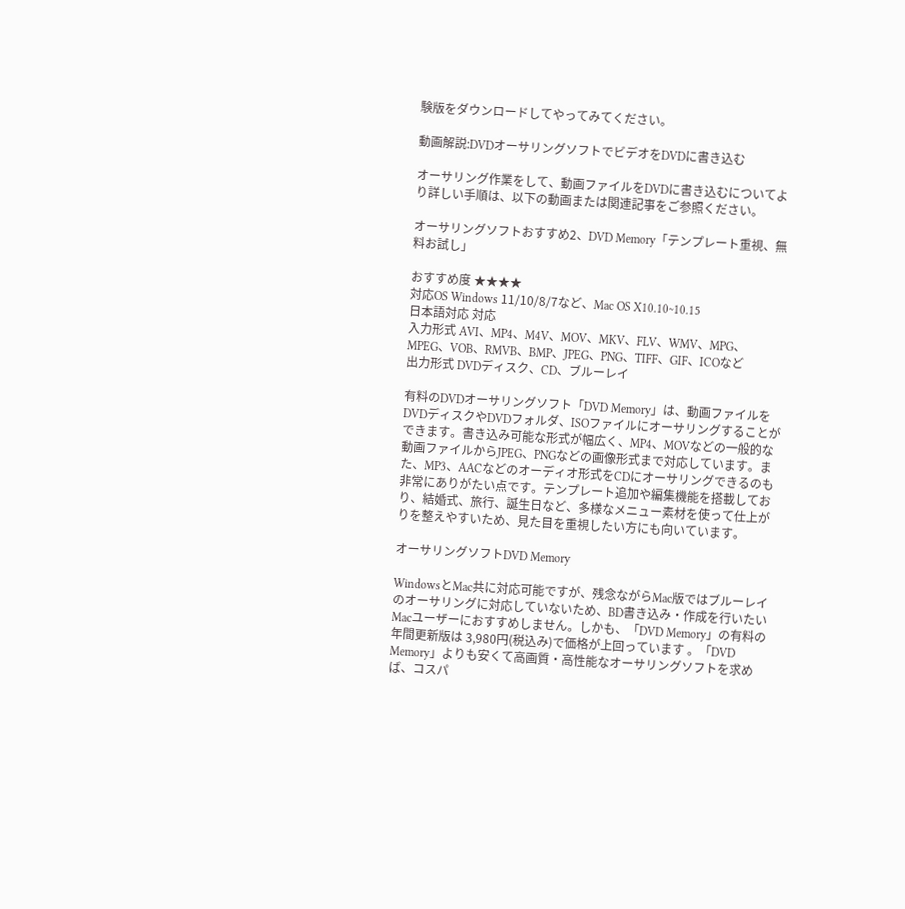験版をダウンロードしてやってみてください。

動画解説:DVDオーサリングソフトでビデオをDVDに書き込む

オーサリング作業をして、動画ファイルをDVDに書き込むについてより詳しい手順は、以下の動画または関連記事をご参照ください。

オーサリングソフトおすすめ2、DVD Memory「テンプレート重視、無料お試し」

おすすめ度 ★★★★
対応OS Windows 11/10/8/7など、Mac OS X10.10~10.15
日本語対応 対応
入力形式 AVI、MP4、M4V、MOV、MKV、FLV、WMV、MPG、MPEG、VOB、RMVB、BMP、JPEG、PNG、TIFF、GIF、ICOなど
出力形式 DVDディスク、CD、ブルーレイ

有料のDVDオーサリングソフト「DVD Memory」は、動画ファイルをDVDディスクやDVDフォルダ、ISOファイルにオーサリングすることができます。書き込み可能な形式が幅広く、MP4、MOVなどの一般的な動画ファイルからJPEG、PNGなどの画像形式まで対応しています。また、MP3、AACなどのオーディオ形式をCDにオーサリングできるのも非常にありがたい点です。テンプレート追加や編集機能を搭載しており、結婚式、旅行、誕生日など、多様なメニュー素材を使って仕上がりを整えやすいため、見た目を重視したい方にも向いています。

オーサリングソフトDVD Memory

WindowsとMac共に対応可能ですが、残念ながらMac版ではブルーレイのオーサリングに対応していないため、BD書き込み・作成を行いたいMacユーザーにおすすめしません。しかも、「DVD Memory」の有料の年間更新版は 3,980円(税込み)で価格が上回っています 。「DVD Memory」よりも安くて高画質・高性能なオーサリングソフトを求めば、コスパ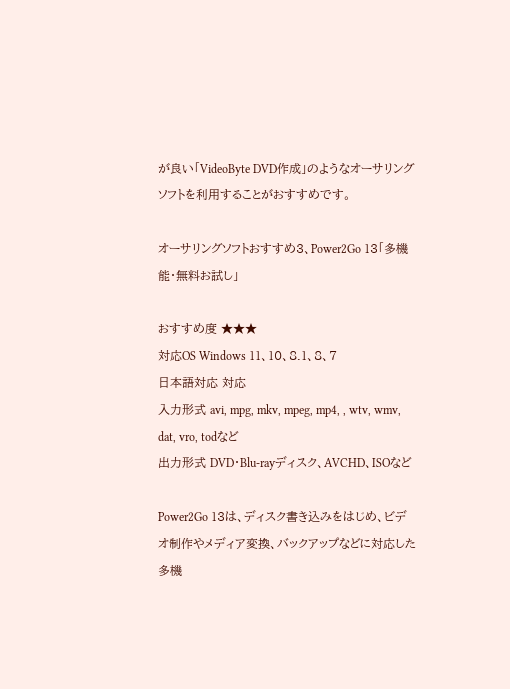が良い「VideoByte DVD作成」のようなオーサリングソフトを利用することがおすすめです。

オーサリングソフトおすすめ3、Power2Go 13「多機能・無料お試し」

おすすめ度 ★★★
対応OS Windows 11、10、8.1、8、7
日本語対応 対応
入力形式 avi, mpg, mkv, mpeg, mp4, , wtv, wmv, dat, vro, todなど
出力形式 DVD・Blu-rayディスク、AVCHD、ISOなど

Power2Go 13は、ディスク書き込みをはじめ、ビデオ制作やメディア変換、バックアップなどに対応した多機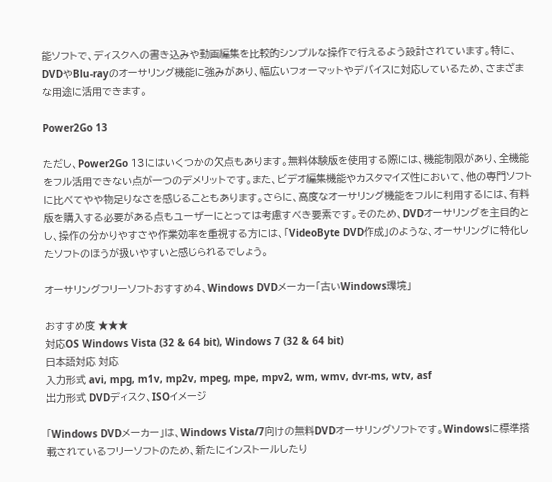能ソフトで、ディスクへの書き込みや動画編集を比較的シンプルな操作で行えるよう設計されています。特に、DVDやBlu-rayのオーサリング機能に強みがあり、幅広いフォーマットやデバイスに対応しているため、さまざまな用途に活用できます。

Power2Go 13

ただし、Power2Go 13にはいくつかの欠点もあります。無料体験版を使用する際には、機能制限があり、全機能をフル活用できない点が一つのデメリットです。また、ビデオ編集機能やカスタマイズ性において、他の専門ソフトに比べてやや物足りなさを感じることもあります。さらに、高度なオーサリング機能をフルに利用するには、有料版を購入する必要がある点もユーザーにとっては考慮すべき要素です。そのため、DVDオーサリングを主目的とし、操作の分かりやすさや作業効率を重視する方には、「VideoByte DVD作成」のような、オーサリングに特化したソフトのほうが扱いやすいと感じられるでしょう。

オーサリングフリーソフトおすすめ4、Windows DVDメーカー「古いWindows環境」

おすすめ度 ★★★
対応OS Windows Vista (32 & 64 bit), Windows 7 (32 & 64 bit)
日本語対応 対応
入力形式 avi, mpg, m1v, mp2v, mpeg, mpe, mpv2, wm, wmv, dvr-ms, wtv, asf
出力形式 DVDディスク、ISOイメージ

「Windows DVDメーカー」は、Windows Vista/7向けの無料DVDオーサリングソフトです。Windowsに標準搭載されているフリーソフトのため、新たにインストールしたり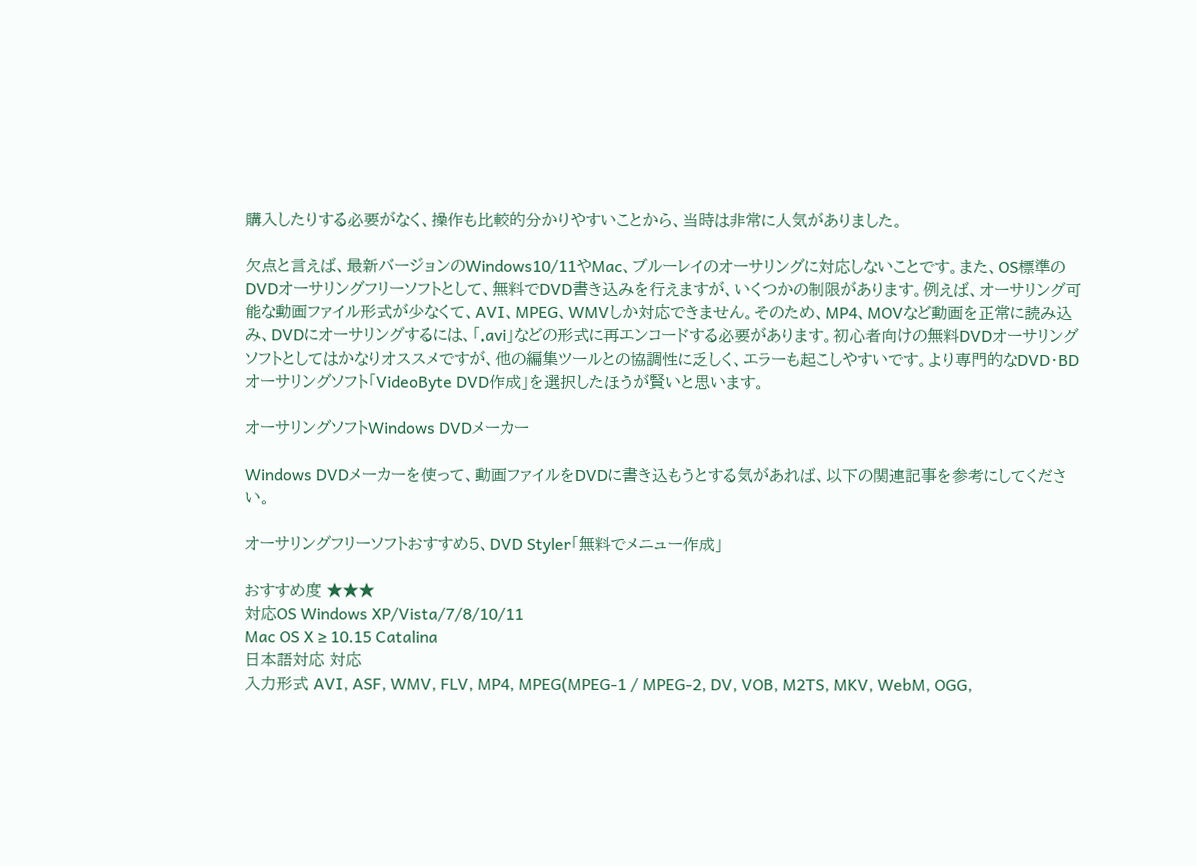購入したりする必要がなく、操作も比較的分かりやすいことから、当時は非常に人気がありました。

欠点と言えば、最新バージョンのWindows10/11やMac、ブルーレイのオーサリングに対応しないことです。また、OS標準のDVDオーサリングフリーソフトとして、無料でDVD書き込みを行えますが、いくつかの制限があります。例えば、オーサリング可能な動画ファイル形式が少なくて、AVI、MPEG、WMVしか対応できません。そのため、MP4、MOVなど動画を正常に読み込み、DVDにオーサリングするには、「.avi」などの形式に再エンコードする必要があります。初心者向けの無料DVDオーサリングソフトとしてはかなりオススメですが、他の編集ツールとの協調性に乏しく、エラーも起こしやすいです。より専門的なDVD・BDオーサリングソフト「VideoByte DVD作成」を選択したほうが賢いと思います。

オーサリングソフトWindows DVDメーカー

Windows DVDメーカーを使って、動画ファイルをDVDに書き込もうとする気があれば、以下の関連記事を参考にしてください。

オーサリングフリーソフトおすすめ5、DVD Styler「無料でメニュー作成」

おすすめ度 ★★★
対応OS Windows XP/Vista/7/8/10/11
Mac OS X ≥ 10.15 Catalina
日本語対応 対応
入力形式 AVI, ASF, WMV, FLV, MP4, MPEG(MPEG-1 / MPEG-2, DV, VOB, M2TS, MKV, WebM, OGG,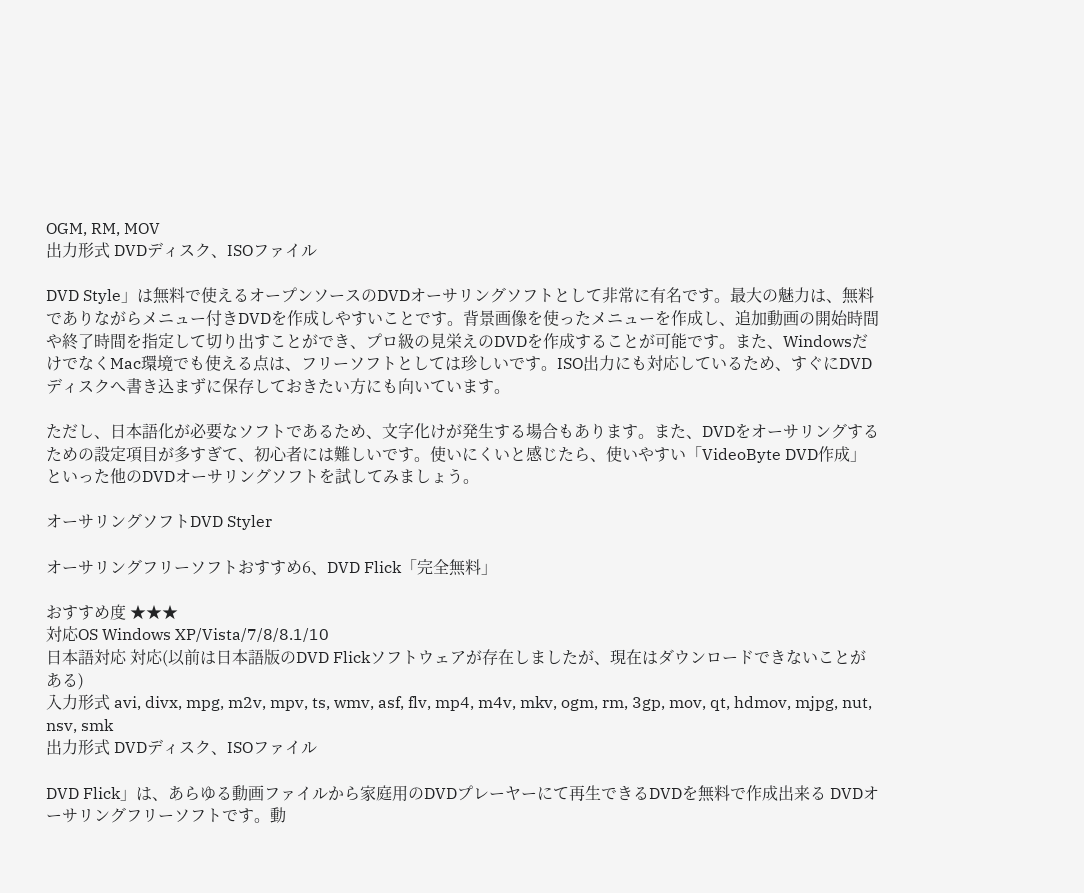OGM, RM, MOV
出力形式 DVDディスク、ISOファイル

DVD Style」は無料で使えるオープンソースのDVDオーサリングソフトとして非常に有名です。最大の魅力は、無料でありながらメニュー付きDVDを作成しやすいことです。背景画像を使ったメニューを作成し、追加動画の開始時間や終了時間を指定して切り出すことができ、プロ級の見栄えのDVDを作成することが可能です。また、WindowsだけでなくMac環境でも使える点は、フリーソフトとしては珍しいです。ISO出力にも対応しているため、すぐにDVDディスクへ書き込まずに保存しておきたい方にも向いています。

ただし、日本語化が必要なソフトであるため、文字化けが発生する場合もあります。また、DVDをオーサリングするための設定項目が多すぎて、初心者には難しいです。使いにくいと感じたら、使いやすい「VideoByte DVD作成」といった他のDVDオーサリングソフトを試してみましょう。

オーサリングソフトDVD Styler

オーサリングフリーソフトおすすめ6、DVD Flick「完全無料」

おすすめ度 ★★★
対応OS Windows XP/Vista/7/8/8.1/10
日本語対応 対応(以前は日本語版のDVD Flickソフトウェアが存在しましたが、現在はダウンロードできないことがある)
入力形式 avi, divx, mpg, m2v, mpv, ts, wmv, asf, flv, mp4, m4v, mkv, ogm, rm, 3gp, mov, qt, hdmov, mjpg, nut, nsv, smk
出力形式 DVDディスク、ISOファイル

DVD Flick」は、あらゆる動画ファイルから家庭用のDVDプレーヤーにて再生できるDVDを無料で作成出来る DVDオーサリングフリーソフトです。動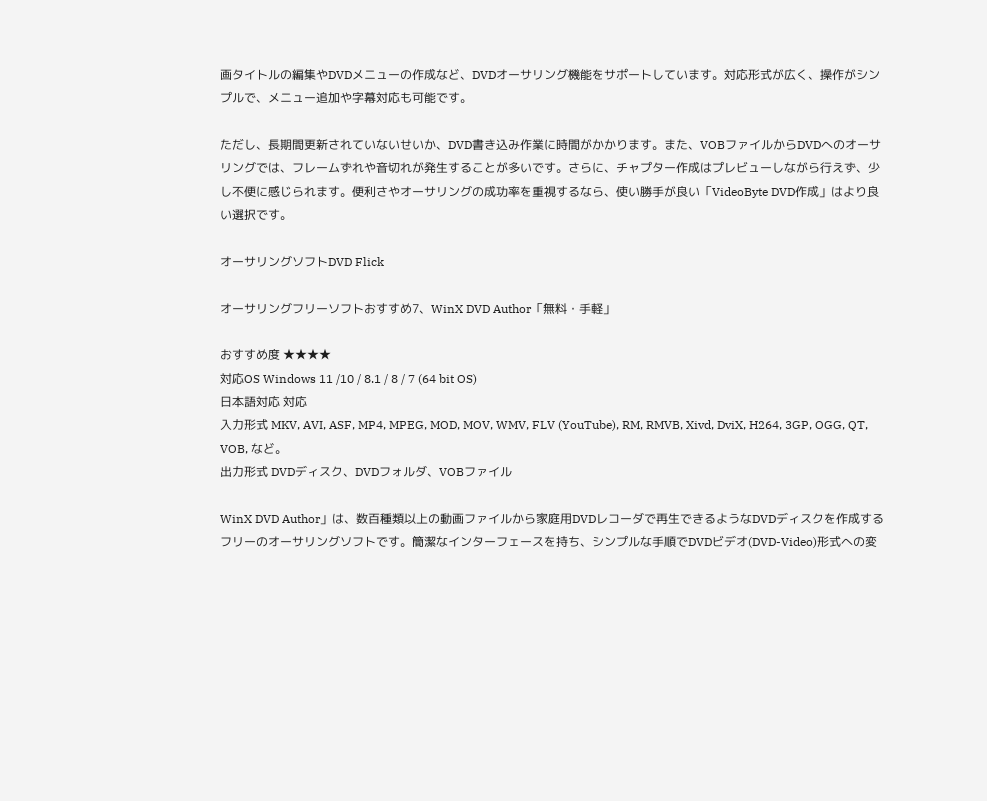画タイトルの編集やDVDメニューの作成など、DVDオーサリング機能をサポートしています。対応形式が広く、操作がシンプルで、メニュー追加や字幕対応も可能です。

ただし、長期間更新されていないせいか、DVD書き込み作業に時間がかかります。また、VOBファイルからDVDへのオーサリングでは、フレームずれや音切れが発生することが多いです。さらに、チャプター作成はプレビューしながら行えず、少し不便に感じられます。便利さやオーサリングの成功率を重視するなら、使い勝手が良い「VideoByte DVD作成」はより良い選択です。

オーサリングソフトDVD Flick

オーサリングフリーソフトおすすめ7、WinX DVD Author「無料・手軽」

おすすめ度 ★★★★
対応OS Windows 11 /10 / 8.1 / 8 / 7 (64 bit OS)
日本語対応 対応
入力形式 MKV, AVI, ASF, MP4, MPEG, MOD, MOV, WMV, FLV (YouTube), RM, RMVB, Xivd, DviX, H264, 3GP, OGG, QT, VOB, など。
出力形式 DVDディスク、DVDフォルダ、VOBファイル

WinX DVD Author」は、数百種類以上の動画ファイルから家庭用DVDレコーダで再生できるようなDVDディスクを作成するフリーのオーサリングソフトです。簡潔なインターフェースを持ち、シンプルな手順でDVDビデオ(DVD-Video)形式への変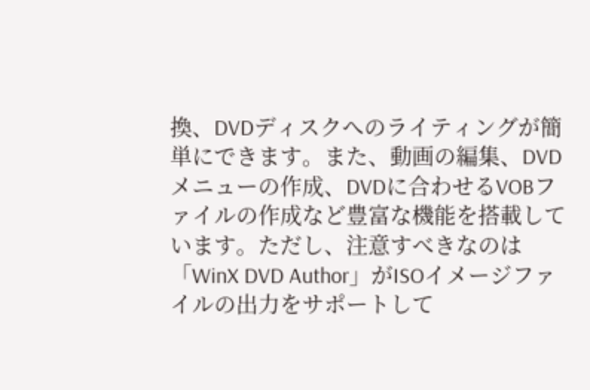換、DVDディスクへのライティングが簡単にできます。また、動画の編集、DVDメニューの作成、DVDに合わせるVOBファイルの作成など豊富な機能を搭載しています。ただし、注意すべきなのは「WinX DVD Author」がISOイメージファイルの出力をサポートして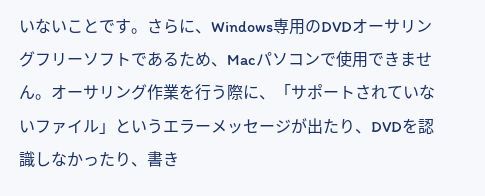いないことです。さらに、Windows専用のDVDオーサリングフリーソフトであるため、Macパソコンで使用できません。オーサリング作業を行う際に、「サポートされていないファイル」というエラーメッセージが出たり、DVDを認識しなかったり、書き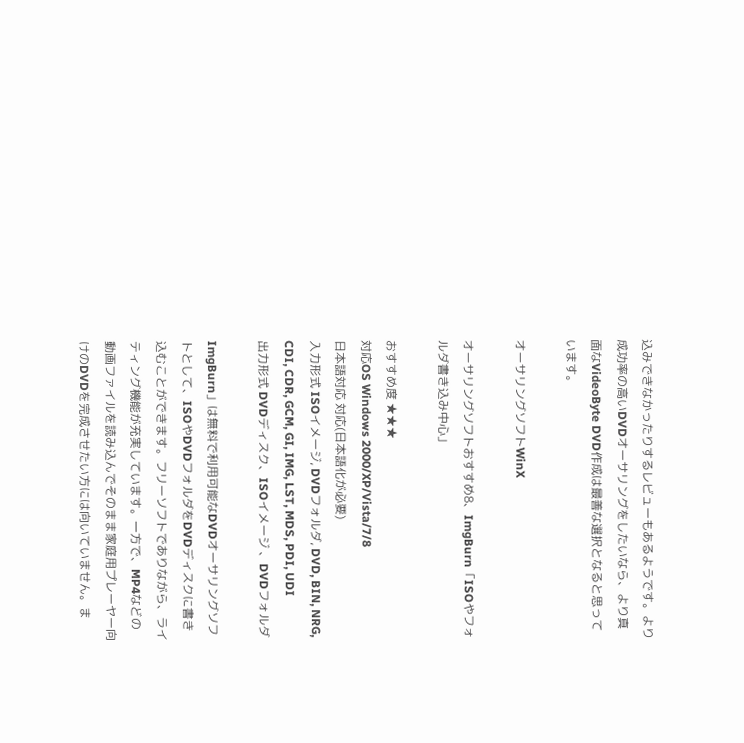込みできなかったりするレビューもあるようです。より成功率の高いDVDオーサリングをしたいなら、より真面なVideoByte DVD作成は最善な選択となると思っています。

オーサリングソフトWinX

オーサリングソフトおすすめ8、ImgBurn「ISOやフォルダ書き込み中心」

おすすめ度 ★★★
対応OS Windows 2000/XP/Vista/7/8
日本語対応 対応(日本語化が必要)
入力形式 ISOイメージ, DVDフォルダ, DVD, BIN, NRG, CDI, CDR, GCM, GI, IMG, LST, MDS, PDI, UDI
出力形式 DVDディスク、ISOイメージ 、DVDフォルダ

ImgBurn」は無料で利用可能なDVDオーサリングソフトとして、ISOやDVDフォルダをDVDディスクに書き込むことができます。フリーソフトでありながら、ライティング機能が充実しています。一方で、MP4などの動画ファイルを読み込んでそのまま家庭用プレーヤー向けのDVDを完成させたい方には向いていません。ま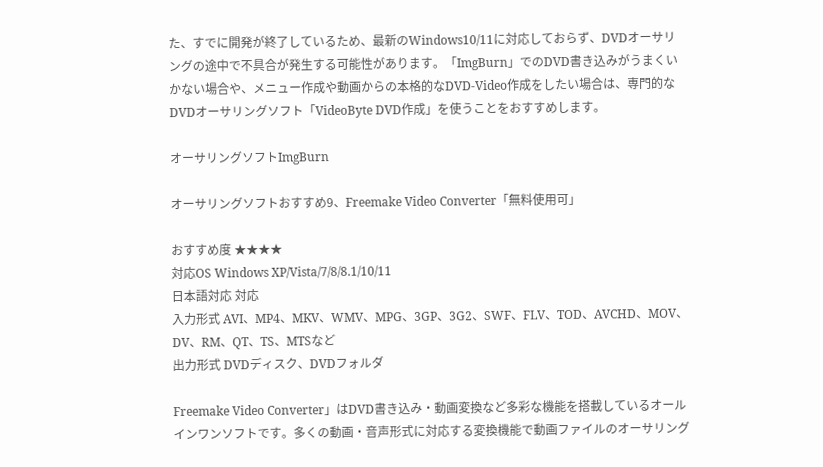た、すでに開発が終了しているため、最新のWindows10/11に対応しておらず、DVDオーサリングの途中で不具合が発生する可能性があります。「ImgBurn」でのDVD書き込みがうまくいかない場合や、メニュー作成や動画からの本格的なDVD-Video作成をしたい場合は、専門的なDVDオーサリングソフト「VideoByte DVD作成」を使うことをおすすめします。

オーサリングソフトImgBurn

オーサリングソフトおすすめ9、Freemake Video Converter「無料使用可」

おすすめ度 ★★★★
対応OS Windows XP/Vista/7/8/8.1/10/11
日本語対応 対応
入力形式 AVI、MP4、MKV、WMV、MPG、3GP、3G2、SWF、FLV、TOD、AVCHD、MOV、DV、RM、QT、TS、MTSなど
出力形式 DVDディスク、DVDフォルダ

Freemake Video Converter」はDVD書き込み・動画変換など多彩な機能を搭載しているオールインワンソフトです。多くの動画・音声形式に対応する変換機能で動画ファイルのオーサリング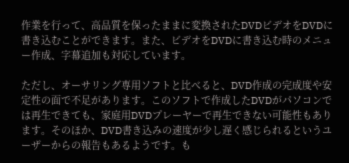作業を行って、高品質を保ったままに変換されたDVDビデオをDVDに書き込むことができます。また、ビデオをDVDに書き込む時のメニュー作成、字幕追加も対応しています。

ただし、オーサリング専用ソフトと比べると、DVD作成の完成度や安定性の面で不足があります。このソフトで作成したDVDがパソコンでは再生できても、家庭用DVDプレーヤーで再生できない可能性もあります。そのほか、DVD書き込みの速度が少し遅く感じられるというユーザーからの報告もあるようです。も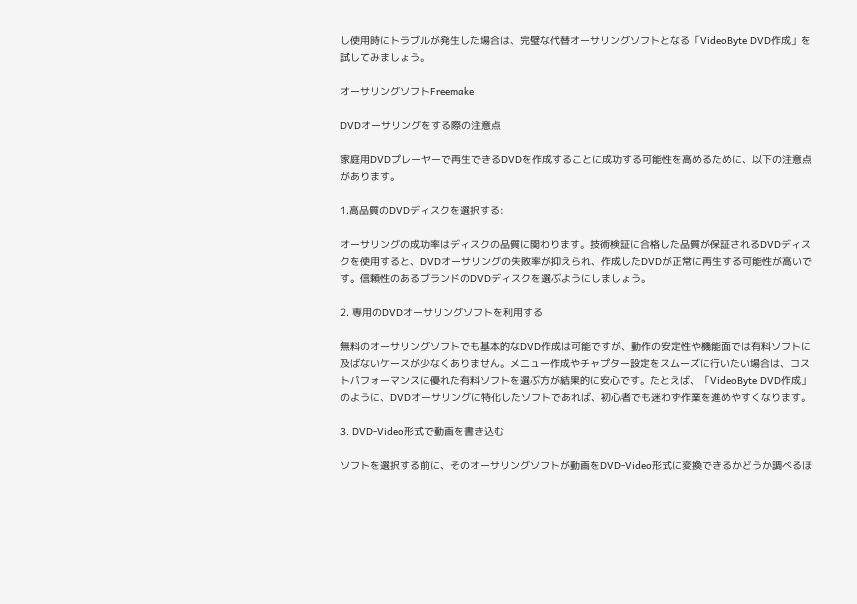し使用時にトラブルが発生した場合は、完璧な代替オーサリングソフトとなる「VideoByte DVD作成」を試してみましょう。

オーサリングソフトFreemake

DVDオーサリングをする際の注意点

家庭用DVDプレーヤーで再生できるDVDを作成することに成功する可能性を高めるために、以下の注意点があります。

1.高品質のDVDディスクを選択する:

オーサリングの成功率はディスクの品質に関わります。技術検証に合格した品質が保証されるDVDディスクを使用すると、DVDオーサリングの失敗率が抑えられ、作成したDVDが正常に再生する可能性が高いです。信頼性のあるブランドのDVDディスクを選ぶようにしましょう。

2. 専用のDVDオーサリングソフトを利用する

無料のオーサリングソフトでも基本的なDVD作成は可能ですが、動作の安定性や機能面では有料ソフトに及ばないケースが少なくありません。メニュー作成やチャプター設定をスムーズに行いたい場合は、コストパフォーマンスに優れた有料ソフトを選ぶ方が結果的に安心です。たとえば、「VideoByte DVD作成」のように、DVDオーサリングに特化したソフトであれば、初心者でも迷わず作業を進めやすくなります。

3. DVD-Video形式で動画を書き込む

ソフトを選択する前に、そのオーサリングソフトが動画をDVD-Video形式に変換できるかどうか調べるほ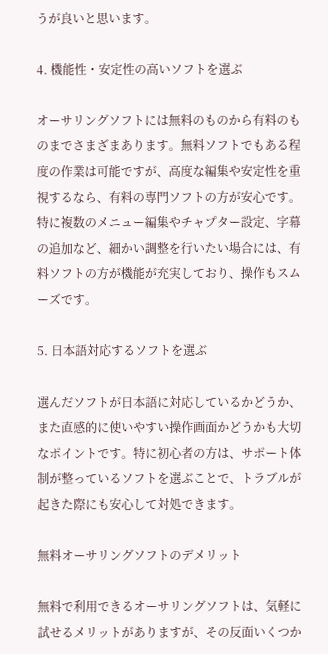うが良いと思います。

4. 機能性・安定性の高いソフトを選ぶ

オーサリングソフトには無料のものから有料のものまでさまざまあります。無料ソフトでもある程度の作業は可能ですが、高度な編集や安定性を重視するなら、有料の専門ソフトの方が安心です。特に複数のメニュー編集やチャプター設定、字幕の追加など、細かい調整を行いたい場合には、有料ソフトの方が機能が充実しており、操作もスムーズです。

5. 日本語対応するソフトを選ぶ

選んだソフトが日本語に対応しているかどうか、また直感的に使いやすい操作画面かどうかも大切なポイントです。特に初心者の方は、サポート体制が整っているソフトを選ぶことで、トラブルが起きた際にも安心して対処できます。

無料オーサリングソフトのデメリット

無料で利用できるオーサリングソフトは、気軽に試せるメリットがありますが、その反面いくつか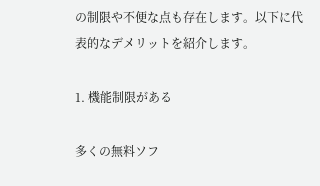の制限や不便な点も存在します。以下に代表的なデメリットを紹介します。

1. 機能制限がある

多くの無料ソフ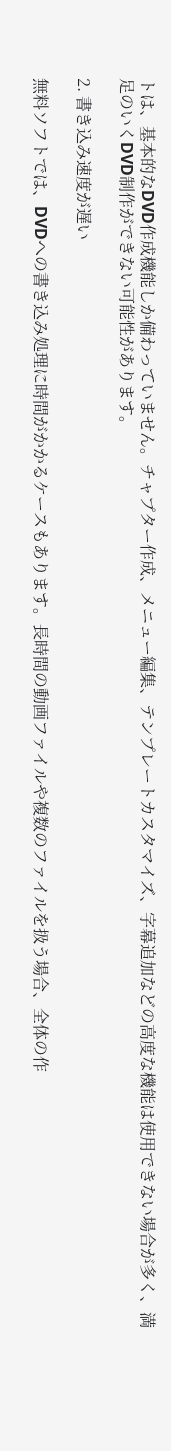トは、基本的なDVD作成機能しか備わっていません。チャプター作成、メニュー編集、テンプレートカスタマイズ、字幕追加などの高度な機能は使用できない場合が多く、満足のいくDVD制作ができない可能性があります。

2. 書き込み速度が遅い

無料ソフトでは、DVDへの書き込み処理に時間がかかるケースもあります。長時間の動画ファイルや複数のファイルを扱う場合、全体の作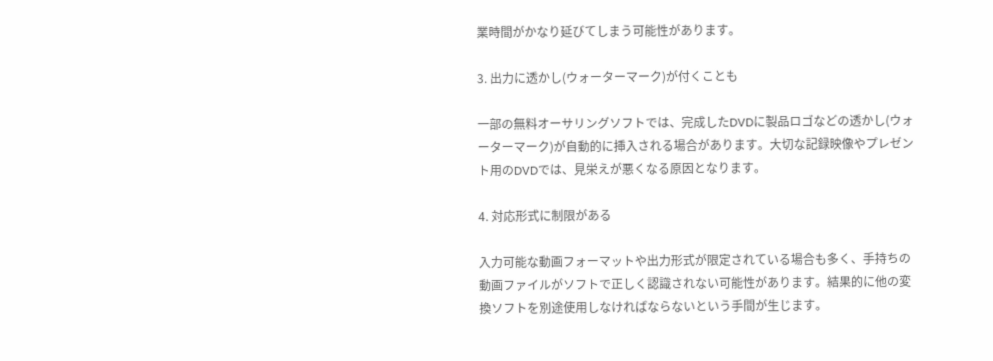業時間がかなり延びてしまう可能性があります。

3. 出力に透かし(ウォーターマーク)が付くことも

一部の無料オーサリングソフトでは、完成したDVDに製品ロゴなどの透かし(ウォーターマーク)が自動的に挿入される場合があります。大切な記録映像やプレゼント用のDVDでは、見栄えが悪くなる原因となります。

4. 対応形式に制限がある

入力可能な動画フォーマットや出力形式が限定されている場合も多く、手持ちの動画ファイルがソフトで正しく認識されない可能性があります。結果的に他の変換ソフトを別途使用しなければならないという手間が生じます。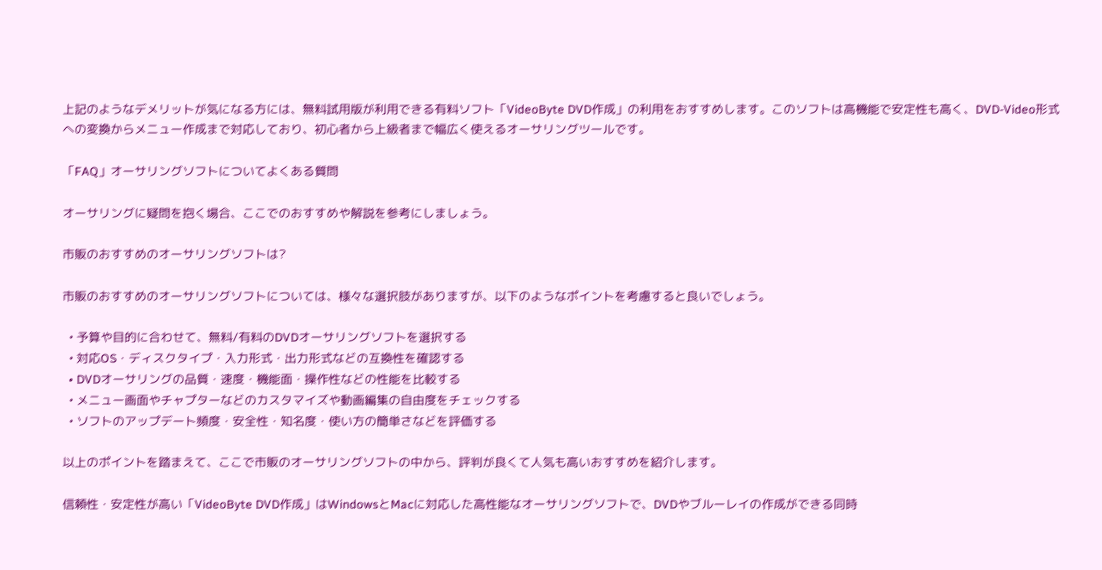上記のようなデメリットが気になる方には、無料試用版が利用できる有料ソフト「VideoByte DVD作成」の利用をおすすめします。このソフトは高機能で安定性も高く、DVD-Video形式への変換からメニュー作成まで対応しており、初心者から上級者まで幅広く使えるオーサリングツールです。

「FAQ」オーサリングソフトについてよくある質問

オーサリングに疑問を抱く場合、ここでのおすすめや解説を参考にしましょう。

市販のおすすめのオーサリングソフトは?

市販のおすすめのオーサリングソフトについては、様々な選択肢がありますが、以下のようなポイントを考慮すると良いでしょう。

  • 予算や目的に合わせて、無料/有料のDVDオーサリングソフトを選択する
  • 対応OS・ディスクタイプ・入力形式・出力形式などの互換性を確認する
  • DVDオーサリングの品質・速度・機能面・操作性などの性能を比較する
  • メニュー画面やチャプターなどのカスタマイズや動画編集の自由度をチェックする
  • ソフトのアップデート頻度・安全性・知名度・使い方の簡単さなどを評価する

以上のポイントを踏まえて、ここで市販のオーサリングソフトの中から、評判が良くて人気も高いおすすめを紹介します。

信頼性・安定性が高い「VideoByte DVD作成」はWindowsとMacに対応した高性能なオーサリングソフトで、DVDやブルーレイの作成ができる同時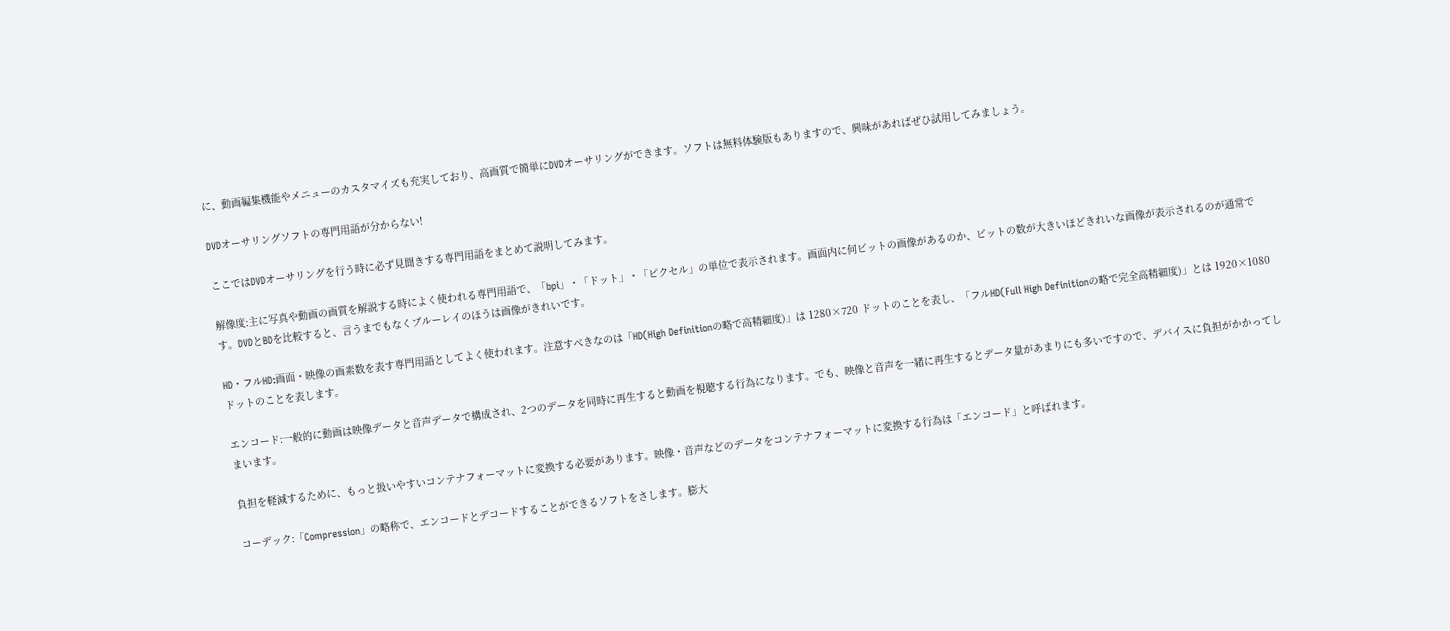に、動画編集機能やメニューのカスタマイズも充実しており、高画質で簡単にDVDオーサリングができます。ソフトは無料体験版もありますので、興味があればぜひ試用してみましょう。

DVDオーサリングソフトの専門用語が分からない!

ここではDVDオーサリングを行う時に必ず見聞きする専門用語をまとめて説明してみます。

解像度:主に写真や動画の画質を解説する時によく使われる専門用語で、「bpi」・「ドット」・「ピクセル」の単位で表示されます。画面内に何ビットの画像があるのか、ビットの数が大きいほどきれいな画像が表示されるのが通常です。DVDとBDを比較すると、言うまでもなくブルーレイのほうは画像がきれいです。

HD・フルHD:画面・映像の画素数を表す専門用語としてよく使われます。注意すべきなのは「HD(High Definitionの略で高精細度)」は 1280×720 ドットのことを表し、「フルHD(Full High Definitionの略で完全高精細度)」とは 1920×1080 ドットのことを表します。

エンコード:一般的に動画は映像データと音声データで構成され、2つのデータを同時に再生すると動画を視聴する行為になります。でも、映像と音声を一緒に再生するとデータ量があまりにも多いですので、デバイスに負担がかかってしまいます。

負担を軽減するために、もっと扱いやすいコンテナフォーマットに変換する必要があります。映像・音声などのデータをコンテナフォーマットに変換する行為は「エンコード」と呼ばれます。

コーデック:「Compression」の略称で、エンコードとデコードすることができるソフトをさします。膨大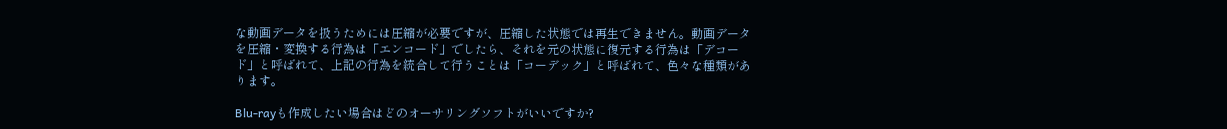な動画データを扱うためには圧縮が必要ですが、圧縮した状態では再生できません。動画データを圧縮・変換する行為は「エンコード」でしたら、それを元の状態に復元する行為は「デコード」と呼ばれて、上記の行為を統合して行うことは「コーデック」と呼ばれて、色々な種類があります。

Blu-rayも作成したい場合はどのオーサリングソフトがいいですか?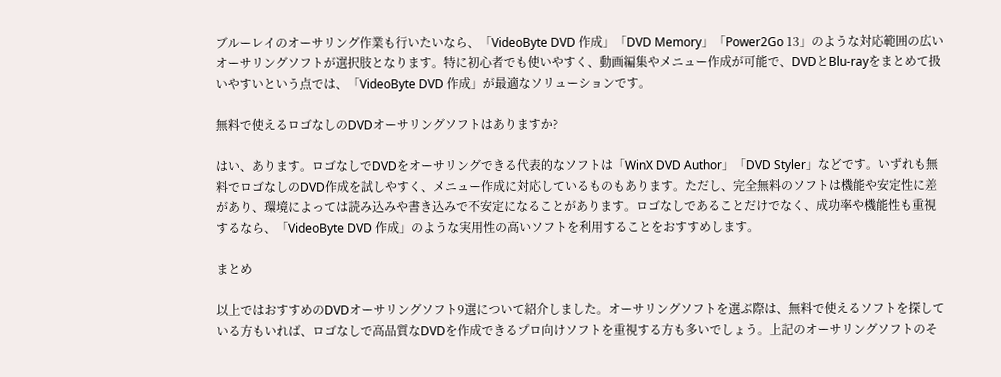ブルーレイのオーサリング作業も行いたいなら、「VideoByte DVD 作成」「DVD Memory」「Power2Go 13」のような対応範囲の広いオーサリングソフトが選択肢となります。特に初心者でも使いやすく、動画編集やメニュー作成が可能で、DVDとBlu-rayをまとめて扱いやすいという点では、「VideoByte DVD 作成」が最適なソリューションです。

無料で使えるロゴなしのDVDオーサリングソフトはありますか?

はい、あります。ロゴなしでDVDをオーサリングできる代表的なソフトは「WinX DVD Author」「DVD Styler」などです。いずれも無料でロゴなしのDVD作成を試しやすく、メニュー作成に対応しているものもあります。ただし、完全無料のソフトは機能や安定性に差があり、環境によっては読み込みや書き込みで不安定になることがあります。ロゴなしであることだけでなく、成功率や機能性も重視するなら、「VideoByte DVD 作成」のような実用性の高いソフトを利用することをおすすめします。

まとめ

以上ではおすすめのDVDオーサリングソフト9選について紹介しました。オーサリングソフトを選ぶ際は、無料で使えるソフトを探している方もいれば、ロゴなしで高品質なDVDを作成できるプロ向けソフトを重視する方も多いでしょう。上記のオーサリングソフトのそ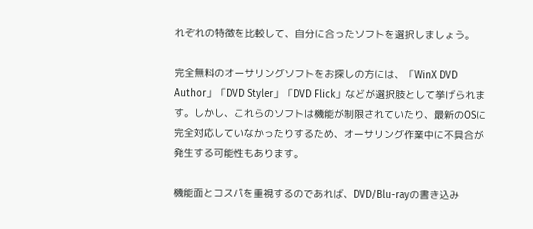れぞれの特徴を比較して、自分に合ったソフトを選択しましょう。

完全無料のオーサリングソフトをお探しの方には、「WinX DVD Author」「DVD Styler」「DVD Flick」などが選択肢として挙げられます。しかし、これらのソフトは機能が制限されていたり、最新のOSに完全対応していなかったりするため、オーサリング作業中に不具合が発生する可能性もあります。

機能面とコスパを重視するのであれば、DVD/Blu-rayの書き込み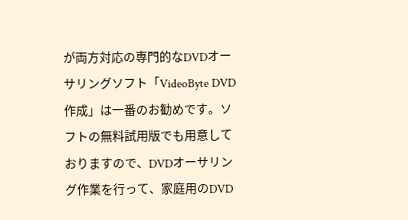が両方対応の専門的なDVDオーサリングソフト「VideoByte DVD作成」は一番のお勧めです。ソフトの無料試用版でも用意しておりますので、DVDオーサリング作業を行って、家庭用のDVD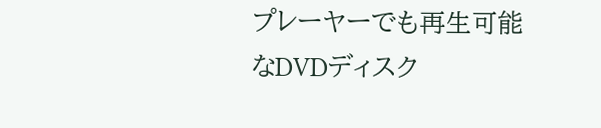プレーヤーでも再生可能なDVDディスク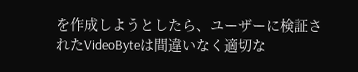を作成しようとしたら、ユーザーに検証されたVideoByteは間違いなく適切な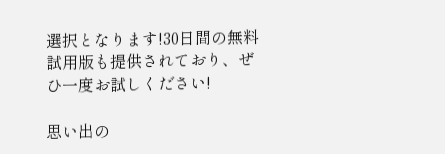選択となります!30日間の無料試用版も提供されており、ぜひ一度お試しください!

思い出の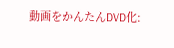動画をかんたんDVD化: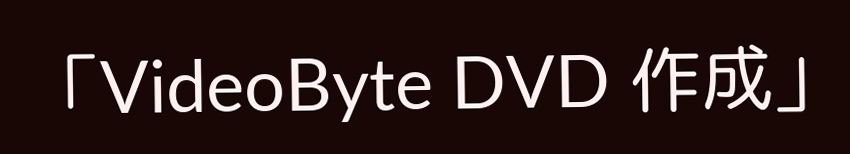「VideoByte DVD 作成」